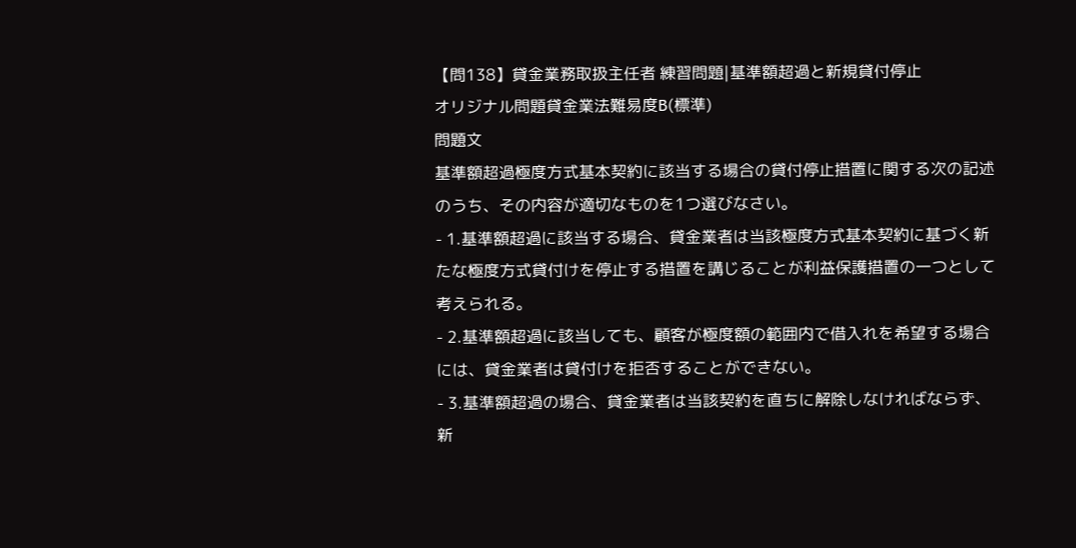【問138】貸金業務取扱主任者 練習問題|基準額超過と新規貸付停止
オリジナル問題貸金業法難易度B(標準)
問題文
基準額超過極度方式基本契約に該当する場合の貸付停止措置に関する次の記述のうち、その内容が適切なものを1つ選びなさい。
- 1.基準額超過に該当する場合、貸金業者は当該極度方式基本契約に基づく新たな極度方式貸付けを停止する措置を講じることが利益保護措置の一つとして考えられる。
- 2.基準額超過に該当しても、顧客が極度額の範囲内で借入れを希望する場合には、貸金業者は貸付けを拒否することができない。
- 3.基準額超過の場合、貸金業者は当該契約を直ちに解除しなければならず、新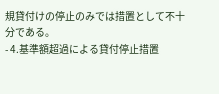規貸付けの停止のみでは措置として不十分である。
- 4.基準額超過による貸付停止措置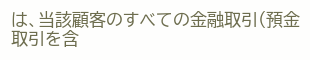は、当該顧客のすべての金融取引(預金取引を含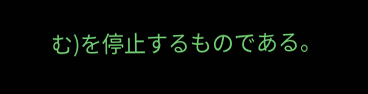む)を停止するものである。